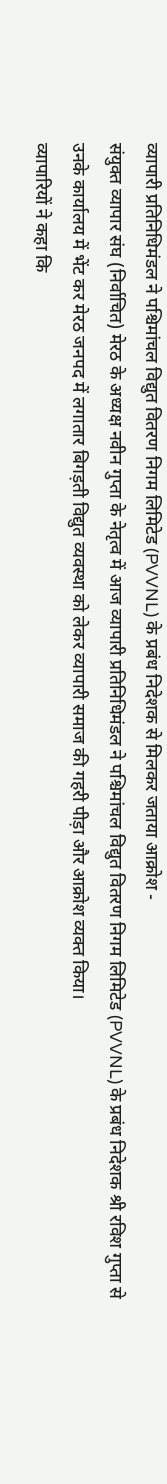व्यापारी प्रतिनिधिमंडल ने पश्चिमांचल विद्युत वितरण निगम लिमिटेड (PVVNL) के प्रबंध निदेशक से मिलकर जताया आक्रोश -
संयुक्त व्यापार संघ (निर्वाचित) मेरठ के अध्यक्ष नवीन गुप्ता के नेतृत्व में आज व्यापारी प्रतिनिधिमंडल ने पश्चिमांचल विद्युत वितरण निगम लिमिटेड (PVVNL) के प्रबंध निदेशक श्री रविश गुप्ता से उनके कार्यालय में भेंट कर मेरठ जनपद में लगातार बिगड़ती विद्युत व्यवस्था को लेकर व्यापारी समाज की गहरी पीड़ा और आक्रोश व्यक्त किया।
व्यापारियों ने कहा कि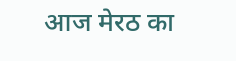आज मेरठ का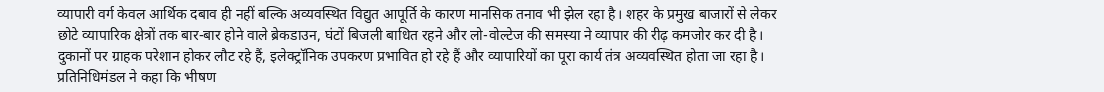व्यापारी वर्ग केवल आर्थिक दबाव ही नहीं बल्कि अव्यवस्थित विद्युत आपूर्ति के कारण मानसिक तनाव भी झेल रहा है। शहर के प्रमुख बाजारों से लेकर छोटे व्यापारिक क्षेत्रों तक बार-बार होने वाले ब्रेकडाउन, घंटों बिजली बाधित रहने और लो-वोल्टेज की समस्या ने व्यापार की रीढ़ कमजोर कर दी है। दुकानों पर ग्राहक परेशान होकर लौट रहे हैं, इलेक्ट्रॉनिक उपकरण प्रभावित हो रहे हैं और व्यापारियों का पूरा कार्य तंत्र अव्यवस्थित होता जा रहा है।
प्रतिनिधिमंडल ने कहा कि भीषण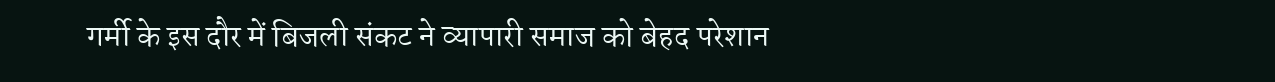गर्मी के इस दौर में बिजली संकट ने व्यापारी समाज को बेहद परेशान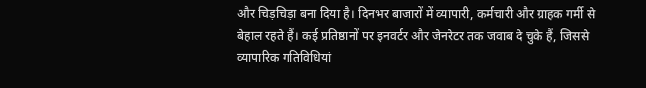और चिड़चिड़ा बना दिया है। दिनभर बाजारों में व्यापारी, कर्मचारी और ग्राहक गर्मी से बेहाल रहते हैं। कई प्रतिष्ठानों पर इनवर्टर और जेनरेटर तक जवाब दे चुके हैं, जिससे व्यापारिक गतिविधियां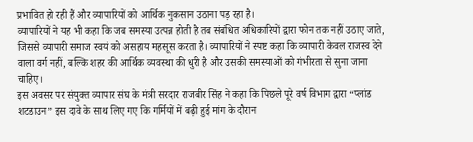प्रभावित हो रही हैं और व्यापारियों को आर्थिक नुकसान उठाना पड़ रहा है।
व्यापारियों ने यह भी कहा कि जब समस्या उत्पन्न होती है तब संबंधित अधिकारियों द्वारा फोन तक नहीं उठाए जाते, जिससे व्यापारी समाज स्वयं को असहाय महसूस करता है। व्यापारियों ने स्पष्ट कहा कि व्यापारी केवल राजस्व देने वाला वर्ग नहीं, बल्कि शहर की आर्थिक व्यवस्था की धुरी है और उसकी समस्याओं को गंभीरता से सुना जाना चाहिए।
इस अवसर पर संयुक्त व्यापार संघ के मंत्री सरदार राजबीर सिंह ने कहा कि पिछले पूरे वर्ष विभाग द्वारा “प्लांड शटडाउन” इस दावे के साथ लिए गए कि गर्मियों में बढ़ी हुई मांग के दौरान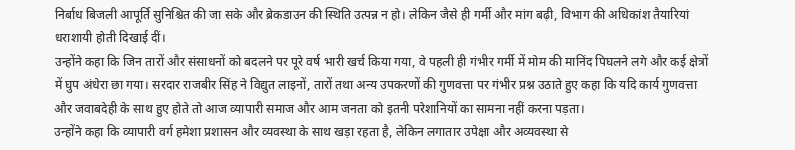निर्बाध बिजली आपूर्ति सुनिश्चित की जा सके और ब्रेकडाउन की स्थिति उत्पन्न न हो। लेकिन जैसे ही गर्मी और मांग बढ़ी, विभाग की अधिकांश तैयारियां धराशायी होती दिखाई दीं।
उन्होंने कहा कि जिन तारों और संसाधनों को बदलने पर पूरे वर्ष भारी खर्च किया गया, वे पहली ही गंभीर गर्मी में मोम की मानिंद पिघलने लगे और कई क्षेत्रों में घुप अंधेरा छा गया। सरदार राजबीर सिंह ने विद्युत लाइनों, तारों तथा अन्य उपकरणों की गुणवत्ता पर गंभीर प्रश्न उठाते हुए कहा कि यदि कार्य गुणवत्ता और जवाबदेही के साथ हुए होते तो आज व्यापारी समाज और आम जनता को इतनी परेशानियों का सामना नहीं करना पड़ता।
उन्होंने कहा कि व्यापारी वर्ग हमेशा प्रशासन और व्यवस्था के साथ खड़ा रहता है, लेकिन लगातार उपेक्षा और अव्यवस्था से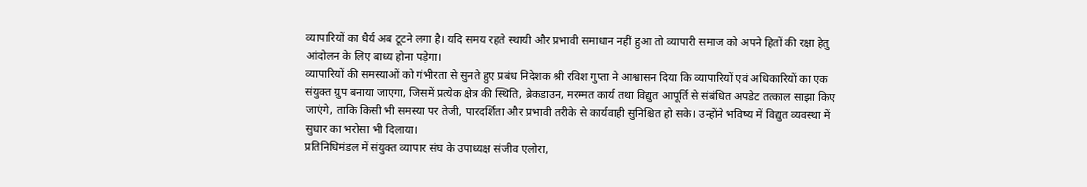व्यापारियों का धैर्य अब टूटने लगा है। यदि समय रहते स्थायी और प्रभावी समाधान नहीं हुआ तो व्यापारी समाज को अपने हितों की रक्षा हेतु आंदोलन के लिए बाध्य होना पड़ेगा।
व्यापारियों की समस्याओं को गंभीरता से सुनते हुए प्रबंध निदेशक श्री रविश गुप्ता ने आश्वासन दिया कि व्यापारियों एवं अधिकारियों का एक संयुक्त ग्रुप बनाया जाएगा, जिसमें प्रत्येक क्षेत्र की स्थिति, ब्रेकडाउन, मरम्मत कार्य तथा विद्युत आपूर्ति से संबंधित अपडेट तत्काल साझा किए जाएंगे, ताकि किसी भी समस्या पर तेजी, पारदर्शिता और प्रभावी तरीके से कार्यवाही सुनिश्चित हो सके। उन्होंने भविष्य में विद्युत व्यवस्था में सुधार का भरोसा भी दिलाया।
प्रतिनिधिमंडल में संयुक्त व्यापार संघ के उपाध्यक्ष संजीव एलोरा,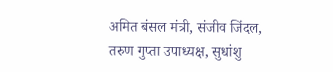अमित बंसल मंत्री, संजीव जिंदल, तरुण गुप्ता उपाध्यक्ष, सुधांशु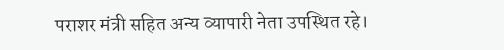पराशर मंत्री सहित अन्य व्यापारी नेता उपस्थित रहे।